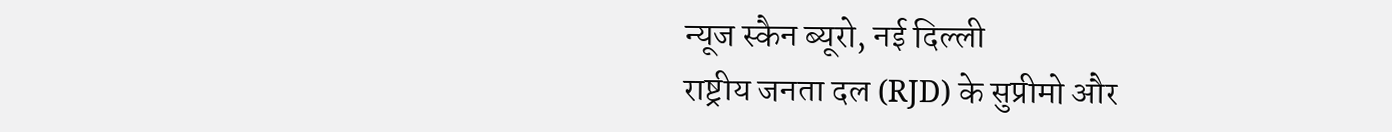न्यूज स्कैन ब्यूरो, नई दिल्ली
राष्ट्रीय जनता दल (RJD) के सुप्रीमो और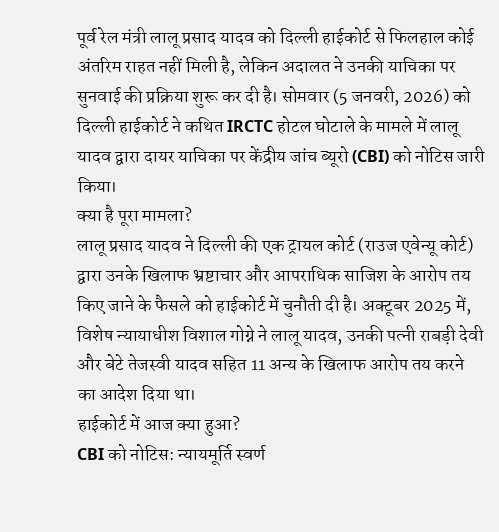पूर्व रेल मंत्री लालू प्रसाद यादव को दिल्ली हाईकोर्ट से फिलहाल कोई अंतरिम राहत नहीं मिली है, लेकिन अदालत ने उनकी याचिका पर सुनवाई की प्रक्रिया शुरू कर दी है। सोमवार (5 जनवरी, 2026) को दिल्ली हाईकोर्ट ने कथित IRCTC होटल घोटाले के मामले में लालू यादव द्वारा दायर याचिका पर केंद्रीय जांच ब्यूरो (CBI) को नोटिस जारी किया।
क्या है पूरा मामला?
लालू प्रसाद यादव ने दिल्ली की एक ट्रायल कोर्ट (राउज एवेन्यू कोर्ट) द्वारा उनके खिलाफ भ्रष्टाचार और आपराधिक साजिश के आरोप तय किए जाने के फैसले को हाईकोर्ट में चुनौती दी है। अक्टूबर 2025 में, विशेष न्यायाधीश विशाल गोग्ने ने लालू यादव, उनकी पत्नी राबड़ी देवी और बेटे तेजस्वी यादव सहित 11 अन्य के खिलाफ आरोप तय करने का आदेश दिया था।
हाईकोर्ट में आज क्या हुआ?
CBI को नोटिस: न्यायमूर्ति स्वर्ण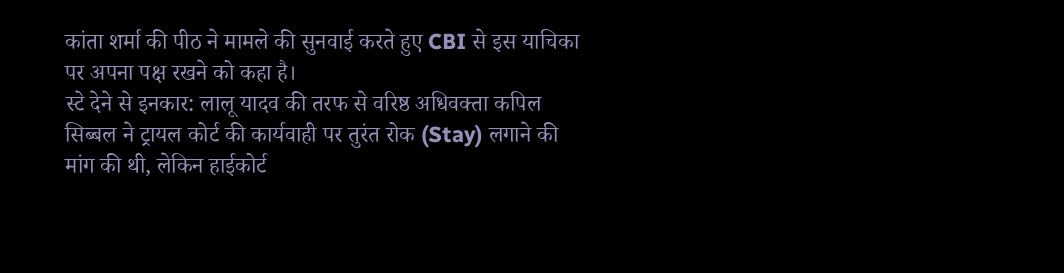कांता शर्मा की पीठ ने मामले की सुनवाई करते हुए CBI से इस याचिका पर अपना पक्ष रखने को कहा है।
स्टे देने से इनकार: लालू यादव की तरफ से वरिष्ठ अधिवक्ता कपिल सिब्बल ने ट्रायल कोर्ट की कार्यवाही पर तुरंत रोक (Stay) लगाने की मांग की थी, लेकिन हाईकोर्ट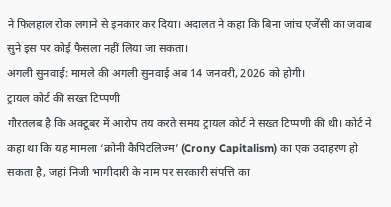ने फिलहाल रोक लगाने से इनकार कर दिया। अदालत ने कहा कि बिना जांच एजेंसी का जवाब सुने इस पर कोई फैसला नहीं लिया जा सकता।
अगली सुनवाई: मामले की अगली सुनवाई अब 14 जनवरी, 2026 को होगी।
ट्रायल कोर्ट की सख्त टिप्पणी
गौरतलब है कि अक्टूबर में आरोप तय करते समय ट्रायल कोर्ट ने सख्त टिप्पणी की थी। कोर्ट ने कहा था कि यह मामला ‘क्रोनी कैपिटलिज्म’ (Crony Capitalism) का एक उदाहरण हो सकता है, जहां निजी भागीदारी के नाम पर सरकारी संपत्ति का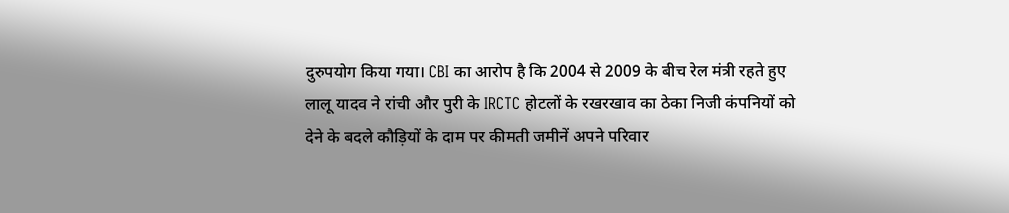दुरुपयोग किया गया। CBI का आरोप है कि 2004 से 2009 के बीच रेल मंत्री रहते हुए लालू यादव ने रांची और पुरी के IRCTC होटलों के रखरखाव का ठेका निजी कंपनियों को देने के बदले कौड़ियों के दाम पर कीमती जमीनें अपने परिवार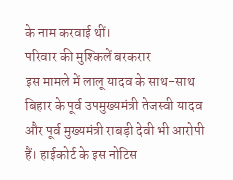के नाम करवाई थीं।
परिवार की मुश्किलें बरकरार
इस मामले में लालू यादव के साथ-साथ बिहार के पूर्व उपमुख्यमंत्री तेजस्वी यादव और पूर्व मुख्यमंत्री राबड़ी देवी भी आरोपी हैं। हाईकोर्ट के इस नोटिस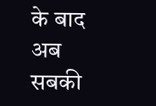के बाद अब सबकी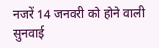नजरें 14 जनवरी को होने वाली सुनवाई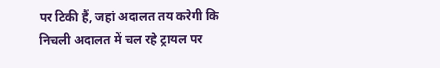पर टिकी हैं, जहां अदालत तय करेगी कि निचली अदालत में चल रहे ट्रायल पर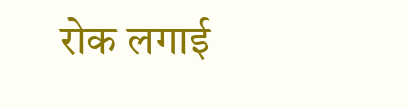रोक लगाई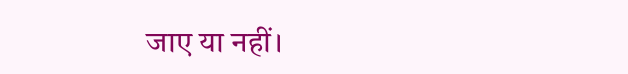जाए या नहीं।